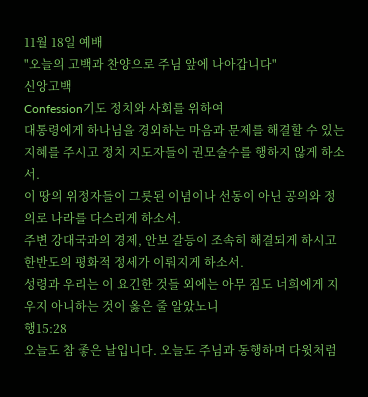11월 18일 예배
"오늘의 고백과 찬양으로 주님 앞에 나아갑니다"
신앙고백
Confession기도 정치와 사회를 위하여
대통령에게 하나님을 경외하는 마음과 문제를 해결할 수 있는 지혜를 주시고 정치 지도자들이 권모술수를 행하지 않게 하소서.
이 땅의 위정자들이 그릇된 이념이나 선동이 아닌 공의와 정의로 나라를 다스리게 하소서.
주변 강대국과의 경제, 안보 갈등이 조속히 해결되게 하시고 한반도의 평화적 정세가 이뤄지게 하소서.
성령과 우리는 이 요긴한 것들 외에는 아무 짐도 너희에게 지우지 아니하는 것이 옳은 줄 알았노니
행15:28
오늘도 참 좋은 날입니다. 오늘도 주님과 동행하며 다윗처럼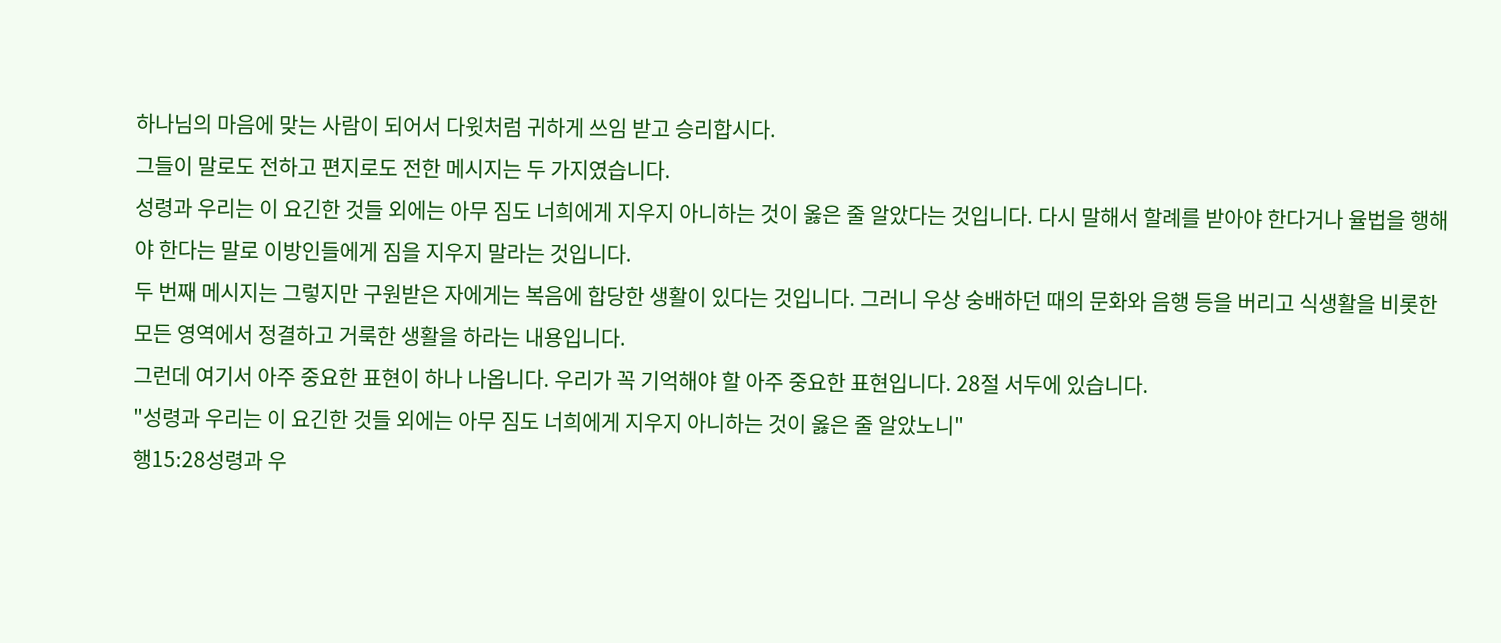하나님의 마음에 맞는 사람이 되어서 다윗처럼 귀하게 쓰임 받고 승리합시다.
그들이 말로도 전하고 편지로도 전한 메시지는 두 가지였습니다.
성령과 우리는 이 요긴한 것들 외에는 아무 짐도 너희에게 지우지 아니하는 것이 옳은 줄 알았다는 것입니다. 다시 말해서 할례를 받아야 한다거나 율법을 행해야 한다는 말로 이방인들에게 짐을 지우지 말라는 것입니다.
두 번째 메시지는 그렇지만 구원받은 자에게는 복음에 합당한 생활이 있다는 것입니다. 그러니 우상 숭배하던 때의 문화와 음행 등을 버리고 식생활을 비롯한 모든 영역에서 정결하고 거룩한 생활을 하라는 내용입니다.
그런데 여기서 아주 중요한 표현이 하나 나옵니다. 우리가 꼭 기억해야 할 아주 중요한 표현입니다. 28절 서두에 있습니다.
"성령과 우리는 이 요긴한 것들 외에는 아무 짐도 너희에게 지우지 아니하는 것이 옳은 줄 알았노니"
행15:28성령과 우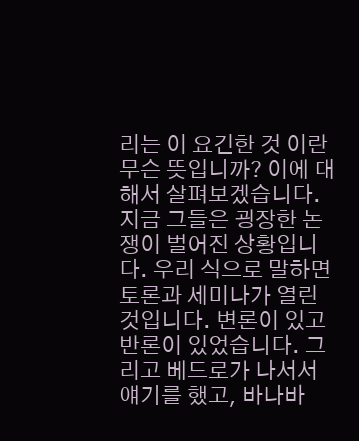리는 이 요긴한 것 이란 무슨 뜻입니까? 이에 대해서 살펴보겠습니다. 지금 그들은 굉장한 논쟁이 벌어진 상황입니다. 우리 식으로 말하면 토론과 세미나가 열린 것입니다. 변론이 있고 반론이 있었습니다. 그리고 베드로가 나서서 얘기를 했고, 바나바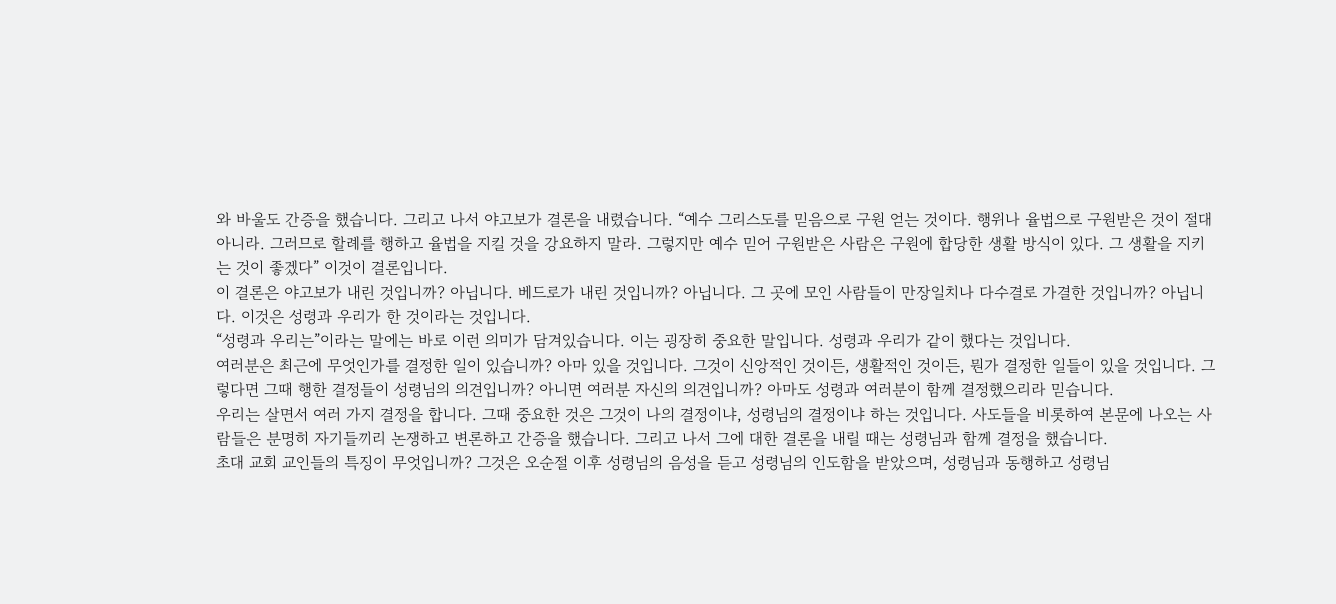와 바울도 간증을 했습니다. 그리고 나서 야고보가 결론을 내렸습니다. “예수 그리스도를 믿음으로 구원 얻는 것이다. 행위나 율법으로 구원받은 것이 절대 아니라. 그러므로 할례를 행하고 율법을 지킬 것을 강요하지 말라. 그렇지만 예수 믿어 구원받은 사람은 구원에 합당한 생활 방식이 있다. 그 생활을 지키는 것이 좋겠다” 이것이 결론입니다.
이 결론은 야고보가 내린 것입니까? 아닙니다. 베드로가 내린 것입니까? 아닙니다. 그 곳에 모인 사람들이 만장일치나 다수결로 가결한 것입니까? 아닙니다. 이것은 성령과 우리가 한 것이라는 것입니다.
“성령과 우리는”이라는 말에는 바로 이런 의미가 담겨있습니다. 이는 굉장히 중요한 말입니다. 성령과 우리가 같이 했다는 것입니다.
여러분은 최근에 무엇인가를 결정한 일이 있습니까? 아마 있을 것입니다. 그것이 신앙적인 것이든, 생활적인 것이든, 뭔가 결정한 일들이 있을 것입니다. 그렇다면 그때 행한 결정들이 성령님의 의견입니까? 아니면 여러분 자신의 의견입니까? 아마도 성령과 여러분이 함께 결정했으리라 믿습니다.
우리는 살면서 여러 가지 결정을 합니다. 그때 중요한 것은 그것이 나의 결정이냐, 성령님의 결정이냐 하는 것입니다. 사도들을 비롯하여 본문에 나오는 사람들은 분명히 자기들끼리 논쟁하고 변론하고 간증을 했습니다. 그리고 나서 그에 대한 결론을 내릴 때는 성령님과 함께 결정을 했습니다.
초대 교회 교인들의 특징이 무엇입니까? 그것은 오순절 이후 성령님의 음성을 듣고 성령님의 인도함을 받았으며, 성령님과 동행하고 성령님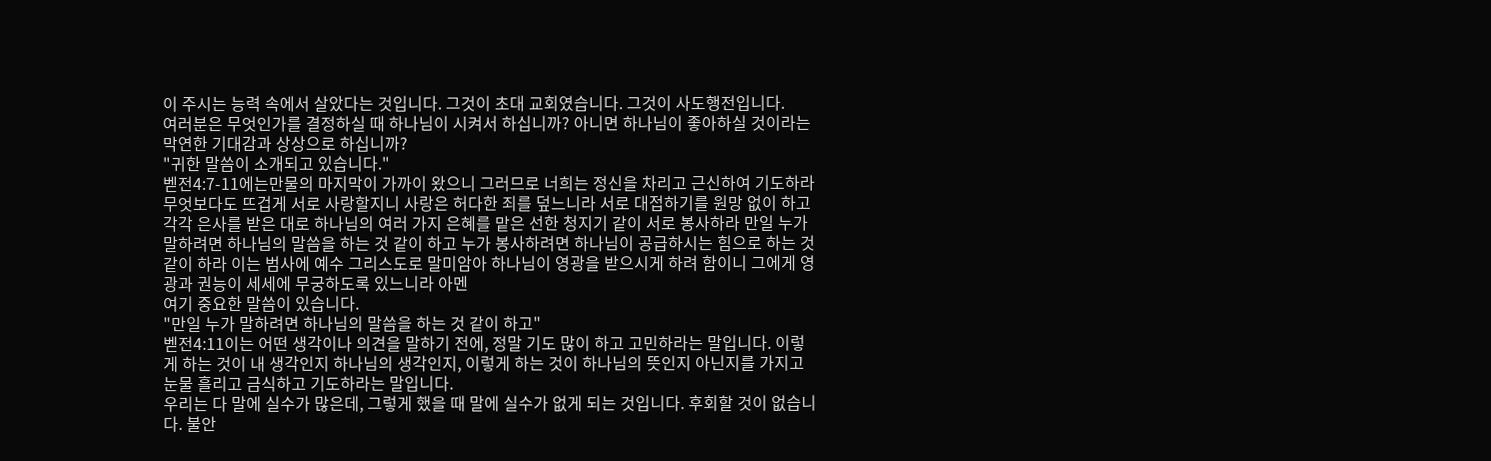이 주시는 능력 속에서 살았다는 것입니다. 그것이 초대 교회였습니다. 그것이 사도행전입니다.
여러분은 무엇인가를 결정하실 때 하나님이 시켜서 하십니까? 아니면 하나님이 좋아하실 것이라는 막연한 기대감과 상상으로 하십니까?
"귀한 말씀이 소개되고 있습니다."
벧전4:7-11에는만물의 마지막이 가까이 왔으니 그러므로 너희는 정신을 차리고 근신하여 기도하라 무엇보다도 뜨겁게 서로 사랑할지니 사랑은 허다한 죄를 덮느니라 서로 대접하기를 원망 없이 하고 각각 은사를 받은 대로 하나님의 여러 가지 은혜를 맡은 선한 청지기 같이 서로 봉사하라 만일 누가 말하려면 하나님의 말씀을 하는 것 같이 하고 누가 봉사하려면 하나님이 공급하시는 힘으로 하는 것 같이 하라 이는 범사에 예수 그리스도로 말미암아 하나님이 영광을 받으시게 하려 함이니 그에게 영광과 권능이 세세에 무궁하도록 있느니라 아멘
여기 중요한 말씀이 있습니다.
"만일 누가 말하려면 하나님의 말씀을 하는 것 같이 하고"
벧전4:11이는 어떤 생각이나 의견을 말하기 전에, 정말 기도 많이 하고 고민하라는 말입니다. 이렇게 하는 것이 내 생각인지 하나님의 생각인지, 이렇게 하는 것이 하나님의 뜻인지 아닌지를 가지고 눈물 흘리고 금식하고 기도하라는 말입니다.
우리는 다 말에 실수가 많은데, 그렇게 했을 때 말에 실수가 없게 되는 것입니다. 후회할 것이 없습니다. 불안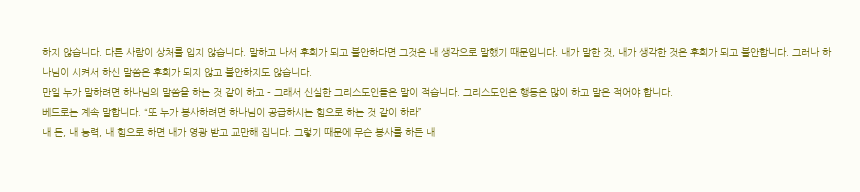하지 않습니다. 다른 사람이 상처를 입지 않습니다. 말하고 나서 후회가 되고 불안하다면 그것은 내 생각으로 말했기 때문입니다. 내가 말한 것, 내가 생각한 것은 후회가 되고 불안합니다. 그러나 하나님이 시켜서 하신 말씀은 후회가 되지 않고 불안하지도 않습니다.
만일 누가 말하려면 하나님의 말씀을 하는 것 같이 하고 - 그래서 신실한 그리스도인들은 말이 적습니다. 그리스도인은 행동은 많이 하고 말은 적어야 합니다.
베드로는 계속 말합니다. “또 누가 봉사하려면 하나님이 공급하시는 힘으로 하는 것 같이 하라”
내 돈, 내 능력, 내 힘으로 하면 내가 영광 받고 교만해 집니다. 그렇기 때문에 무슨 봉사를 하든 내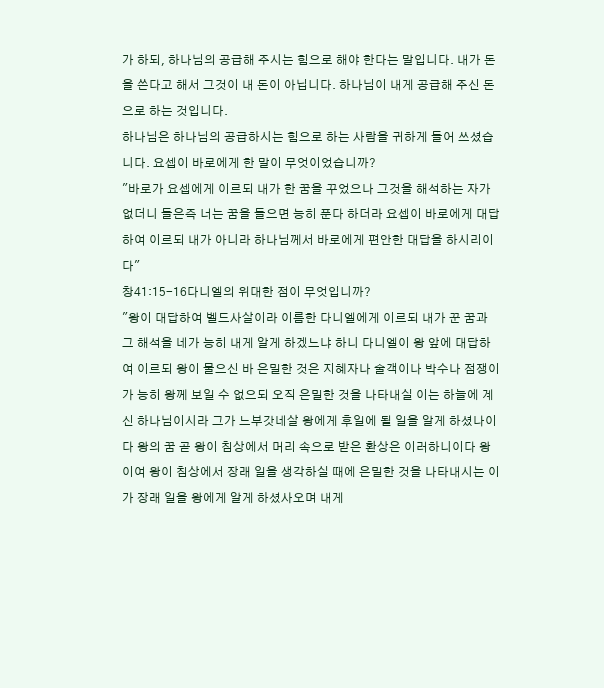가 하되, 하나님의 공급해 주시는 힘으로 해야 한다는 말입니다. 내가 돈을 쓴다고 해서 그것이 내 돈이 아닙니다. 하나님이 내게 공급해 주신 돈으로 하는 것입니다.
하나님은 하나님의 공급하시는 힘으로 하는 사람을 귀하게 들어 쓰셨습니다. 요셉이 바로에게 한 말이 무엇이었습니까?
"바로가 요셉에게 이르되 내가 한 꿈을 꾸었으나 그것을 해석하는 자가 없더니 들은즉 너는 꿈을 들으면 능히 푼다 하더라 요셉이 바로에게 대답하여 이르되 내가 아니라 하나님께서 바로에게 편안한 대답을 하시리이다"
창41:15-16다니엘의 위대한 점이 무엇입니까?
"왕이 대답하여 벨드사살이라 이름한 다니엘에게 이르되 내가 꾼 꿈과 그 해석을 네가 능히 내게 알게 하겠느냐 하니 다니엘이 왕 앞에 대답하여 이르되 왕이 물으신 바 은밀한 것은 지혜자나 술객이나 박수나 점쟁이가 능히 왕께 보일 수 없으되 오직 은밀한 것을 나타내실 이는 하늘에 계신 하나님이시라 그가 느부갓네살 왕에게 후일에 될 일을 알게 하셨나이다 왕의 꿈 곧 왕이 침상에서 머리 속으로 받은 환상은 이러하니이다 왕이여 왕이 침상에서 장래 일을 생각하실 때에 은밀한 것을 나타내시는 이가 장래 일을 왕에게 알게 하셨사오며 내게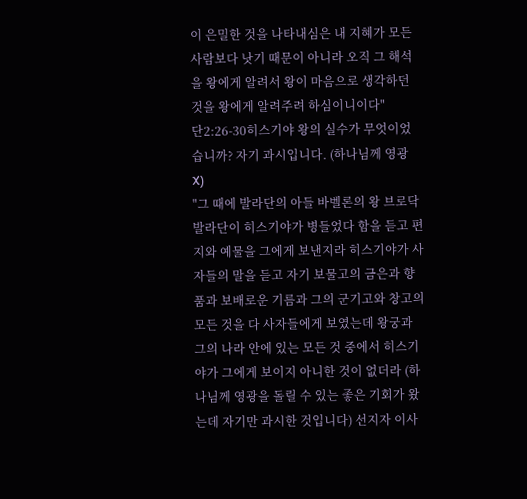이 은밀한 것을 나타내심은 내 지혜가 모든 사람보다 낫기 때문이 아니라 오직 그 해석을 왕에게 알려서 왕이 마음으로 생각하던 것을 왕에게 알려주려 하심이니이다"
단2:26-30히스기야 왕의 실수가 무엇이었습니까? 자기 과시입니다. (하나님께 영광 X)
"그 때에 발라단의 아들 바벨론의 왕 브로닥발라단이 히스기야가 병들었다 함을 듣고 편지와 예물을 그에게 보낸지라 히스기야가 사자들의 말을 듣고 자기 보물고의 금은과 향품과 보배로운 기름과 그의 군기고와 창고의 모든 것을 다 사자들에게 보였는데 왕궁과 그의 나라 안에 있는 모든 것 중에서 히스기야가 그에게 보이지 아니한 것이 없더라 (하나님께 영광을 돌릴 수 있는 좋은 기회가 왔는데 자기만 과시한 것입니다) 선지자 이사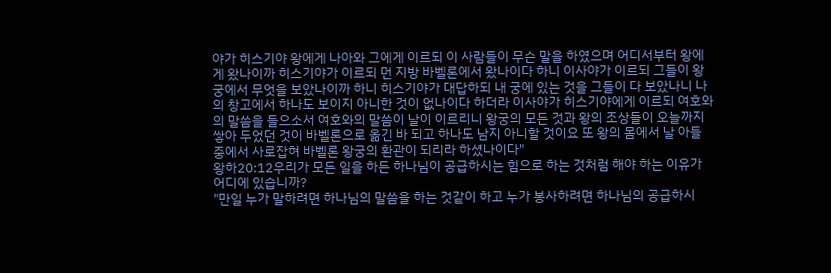야가 히스기야 왕에게 나아와 그에게 이르되 이 사람들이 무슨 말을 하였으며 어디서부터 왕에게 왔나이까 히스기야가 이르되 먼 지방 바벨론에서 왔나이다 하니 이사야가 이르되 그들이 왕궁에서 무엇을 보았나이까 하니 히스기야가 대답하되 내 궁에 있는 것을 그들이 다 보았나니 나의 창고에서 하나도 보이지 아니한 것이 없나이다 하더라 이사야가 히스기야에게 이르되 여호와의 말씀을 들으소서 여호와의 말씀이 날이 이르리니 왕궁의 모든 것과 왕의 조상들이 오늘까지 쌓아 두었던 것이 바벨론으로 옮긴 바 되고 하나도 남지 아니할 것이요 또 왕의 몸에서 날 아들 중에서 사로잡혀 바벨론 왕궁의 환관이 되리라 하셨나이다"
왕하20:12우리가 모든 일을 하든 하나님이 공급하시는 힘으로 하는 것처럼 해야 하는 이유가 어디에 있습니까?
"만일 누가 말하려면 하나님의 말씀을 하는 것같이 하고 누가 봉사하려면 하나님의 공급하시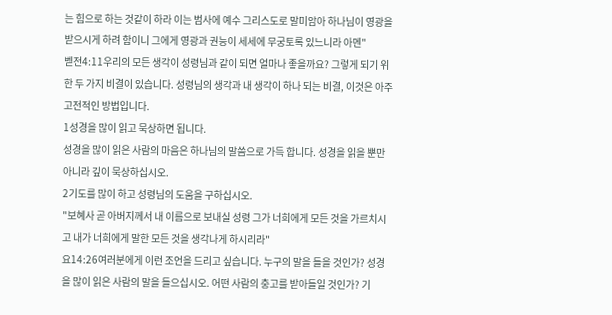는 힘으로 하는 것같이 하라 이는 범사에 예수 그리스도로 말미암아 하나님이 영광을 받으시게 하려 함이니 그에게 영광과 권능이 세세에 무궁토록 있느니라 아멘"
벧전4:11우리의 모든 생각이 성령님과 같이 되면 얼마나 좋을까요? 그렇게 되기 위한 두 가지 비결이 있습니다. 성령님의 생각과 내 생각이 하나 되는 비결, 이것은 아주 고전적인 방법입니다.
1성경을 많이 읽고 묵상하면 됩니다.
성경을 많이 읽은 사람의 마음은 하나님의 말씀으로 가득 합니다. 성경을 읽을 뿐만 아니라 깊이 묵상하십시오.
2기도를 많이 하고 성령님의 도움을 구하십시오.
"보혜사 곧 아버지께서 내 이름으로 보내실 성령 그가 너희에게 모든 것을 가르치시고 내가 너희에게 말한 모든 것을 생각나게 하시리라"
요14:26여러분에게 이런 조언을 드리고 싶습니다. 누구의 말을 들을 것인가? 성경을 많이 읽은 사람의 말을 들으십시오. 어떤 사람의 충고를 받아들일 것인가? 기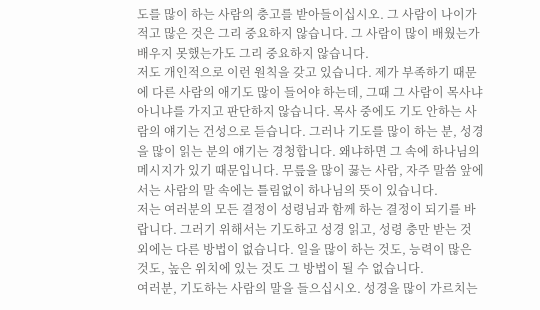도를 많이 하는 사람의 충고를 받아들이십시오. 그 사람이 나이가 적고 많은 것은 그리 중요하지 않습니다. 그 사람이 많이 배웠는가 배우지 못했는가도 그리 중요하지 않습니다.
저도 개인적으로 이런 원칙을 갖고 있습니다. 제가 부족하기 때문에 다른 사람의 애기도 많이 들어야 하는데, 그때 그 사람이 목사냐 아니냐를 가지고 판단하지 않습니다. 목사 중에도 기도 안하는 사람의 얘기는 건성으로 듣습니다. 그러나 기도를 많이 하는 분, 성경을 많이 읽는 분의 얘기는 경청합니다. 왜냐하면 그 속에 하나님의 메시지가 있기 때문입니다. 무릎을 많이 꿇는 사람, 자주 말씀 앞에 서는 사람의 말 속에는 틀림없이 하나님의 뜻이 있습니다.
저는 여러분의 모든 결정이 성령님과 함께 하는 결정이 되기를 바랍니다. 그러기 위해서는 기도하고 성경 읽고, 성령 충만 받는 것 외에는 다른 방법이 없습니다. 일을 많이 하는 것도, 능력이 많은 것도, 높은 위치에 있는 것도 그 방법이 될 수 없습니다.
여러분, 기도하는 사람의 말을 들으십시오. 성경을 많이 가르치는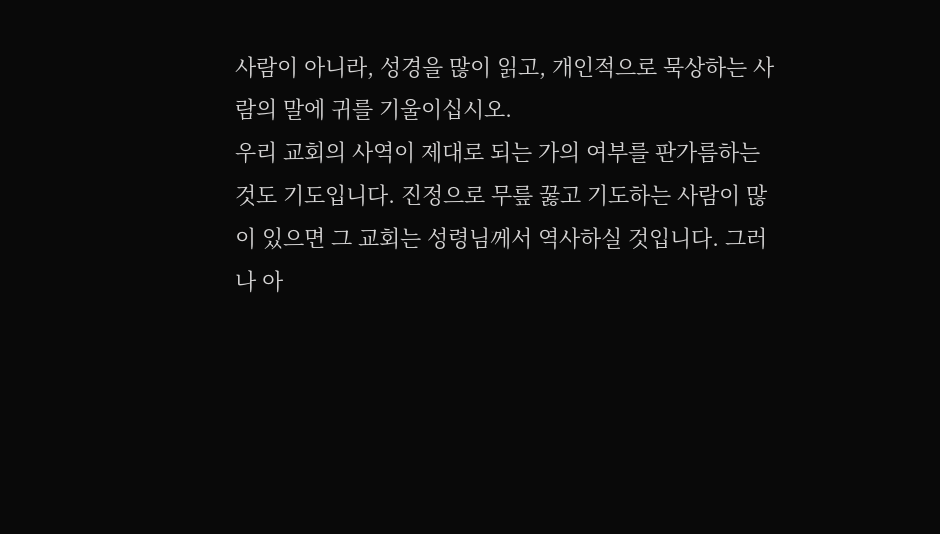사람이 아니라, 성경을 많이 읽고, 개인적으로 묵상하는 사람의 말에 귀를 기울이십시오.
우리 교회의 사역이 제대로 되는 가의 여부를 판가름하는 것도 기도입니다. 진정으로 무릎 꿇고 기도하는 사람이 많이 있으면 그 교회는 성령님께서 역사하실 것입니다. 그러나 아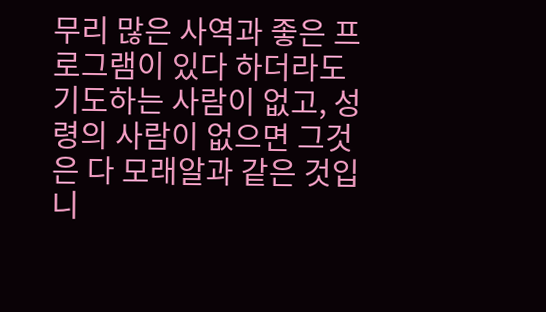무리 많은 사역과 좋은 프로그램이 있다 하더라도 기도하는 사람이 없고, 성령의 사람이 없으면 그것은 다 모래알과 같은 것입니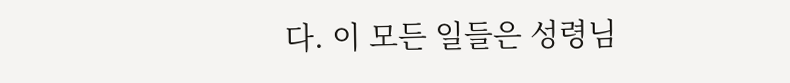다. 이 모든 일들은 성령님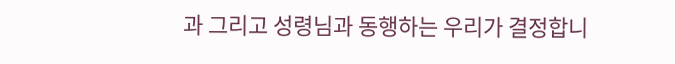과 그리고 성령님과 동행하는 우리가 결정합니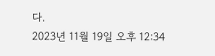다.
2023년 11월 19일 오후 12:34